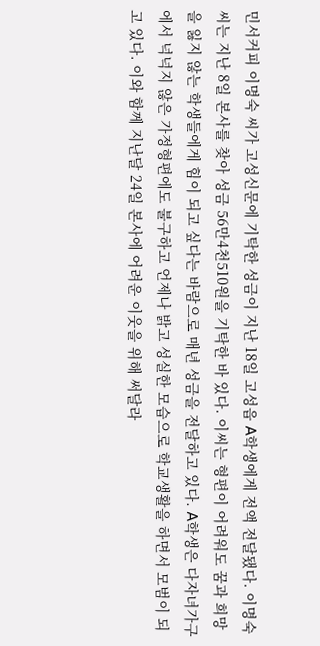민서커피 이명숙 씨가 고성신문에 기탁한 성금이 지난 18일 고성읍 A학생에게 전액 전달됐다. 이명숙 씨는 지난 8일 본사를 찾아 성금 56만4천510원을 기탁한 바 있다. 이씨는 형편이 어려워도 꿈과 희망을 잃지 않는 학생들에게 힘이 되고 싶다는 바람으로 매년 성금을 전달하고 있다. A학생은 다자녀가구에서 넉넉지 않은 가정형편에도 불구하고 언제나 밝고 성실한 모습으로 학교생활을 하면서 모범이 되고 있다. 이와 함께 지난달 24일 본사에 어려운 이웃을 위해 써달라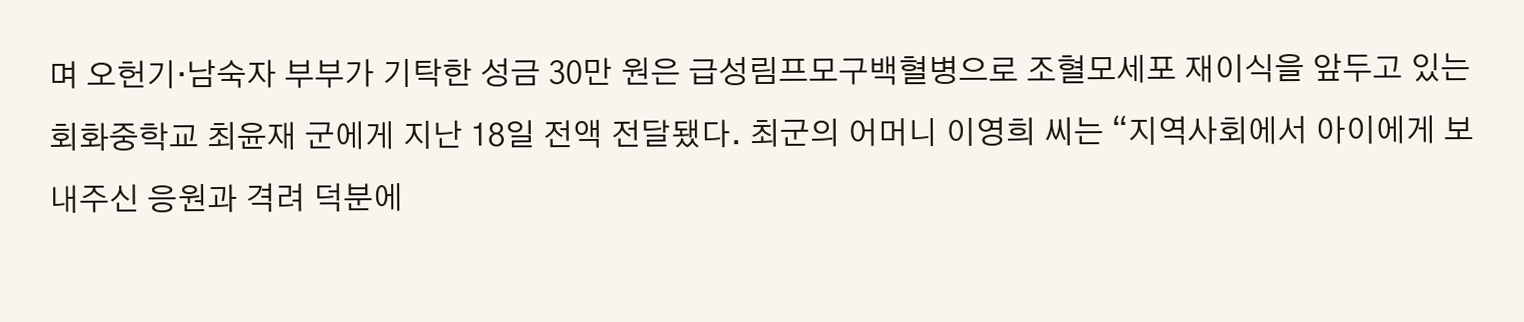며 오헌기·남숙자 부부가 기탁한 성금 30만 원은 급성림프모구백혈병으로 조혈모세포 재이식을 앞두고 있는 회화중학교 최윤재 군에게 지난 18일 전액 전달됐다. 최군의 어머니 이영희 씨는 “지역사회에서 아이에게 보내주신 응원과 격려 덕분에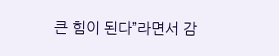큰 힘이 된다”라면서 감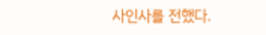사인사를 전했다.